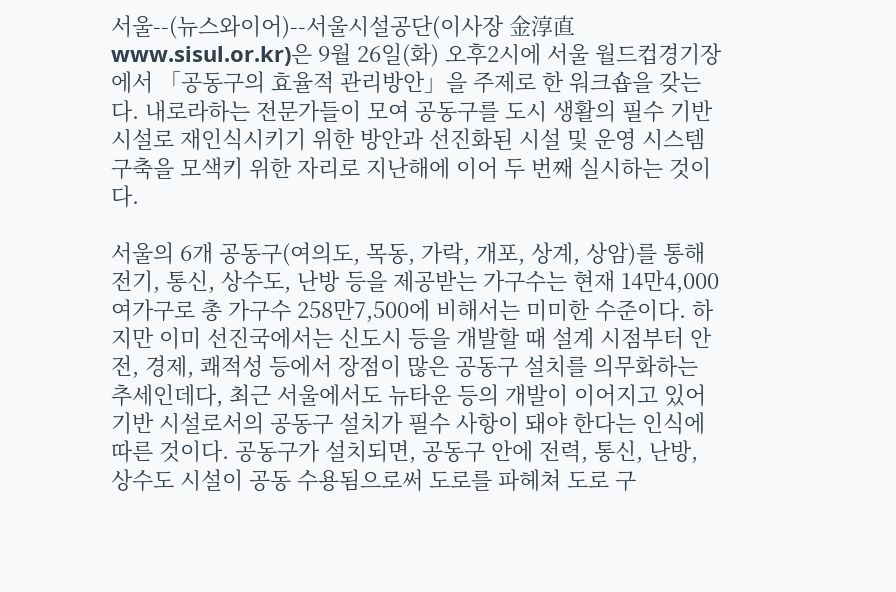서울--(뉴스와이어)--서울시설공단(이사장 金淳直 www.sisul.or.kr)은 9월 26일(화) 오후2시에 서울 월드컵경기장에서 「공동구의 효율적 관리방안」을 주제로 한 워크숍을 갖는다. 내로라하는 전문가들이 모여 공동구를 도시 생활의 필수 기반시설로 재인식시키기 위한 방안과 선진화된 시설 및 운영 시스템 구축을 모색키 위한 자리로 지난해에 이어 두 번째 실시하는 것이다.

서울의 6개 공동구(여의도, 목동, 가락, 개포, 상계, 상암)를 통해 전기, 통신, 상수도, 난방 등을 제공받는 가구수는 현재 14만4,000여가구로 총 가구수 258만7,500에 비해서는 미미한 수준이다. 하지만 이미 선진국에서는 신도시 등을 개발할 때 설계 시점부터 안전, 경제, 쾌적성 등에서 장점이 많은 공동구 설치를 의무화하는 추세인데다, 최근 서울에서도 뉴타운 등의 개발이 이어지고 있어 기반 시설로서의 공동구 설치가 필수 사항이 돼야 한다는 인식에 따른 것이다. 공동구가 설치되면, 공동구 안에 전력, 통신, 난방, 상수도 시설이 공동 수용됨으로써 도로를 파헤쳐 도로 구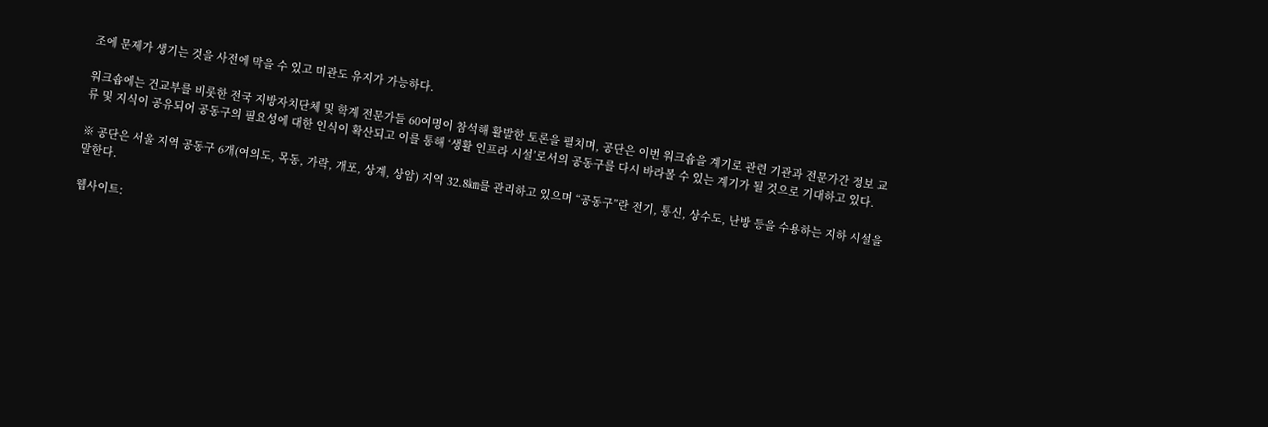조에 문제가 생기는 것을 사전에 막을 수 있고 미관도 유지가 가능하다.

워크숍에는 건교부를 비롯한 전국 지방자치단체 및 학계 전문가들 60여명이 참석해 활발한 토론을 펼치며, 공단은 이번 워크숍을 계기로 관련 기관과 전문가간 정보 교류 및 지식이 공유되어 공동구의 필요성에 대한 인식이 확산되고 이를 통해 ‘생활 인프라 시설’로서의 공동구를 다시 바라볼 수 있는 계기가 될 것으로 기대하고 있다.

※ 공단은 서울 지역 공동구 6개(여의도, 목동, 가락, 개포, 상계, 상암) 지역 32.8㎞를 관리하고 있으며 “공동구”란 전기, 통신, 상수도, 난방 등을 수용하는 지하 시설을 말한다.

웹사이트: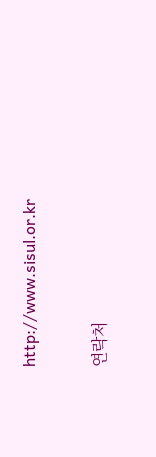http://www.sisul.or.kr

연락처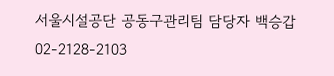서울시설공단 공동구관리팀 담당자 백승갑 02-2128-2103